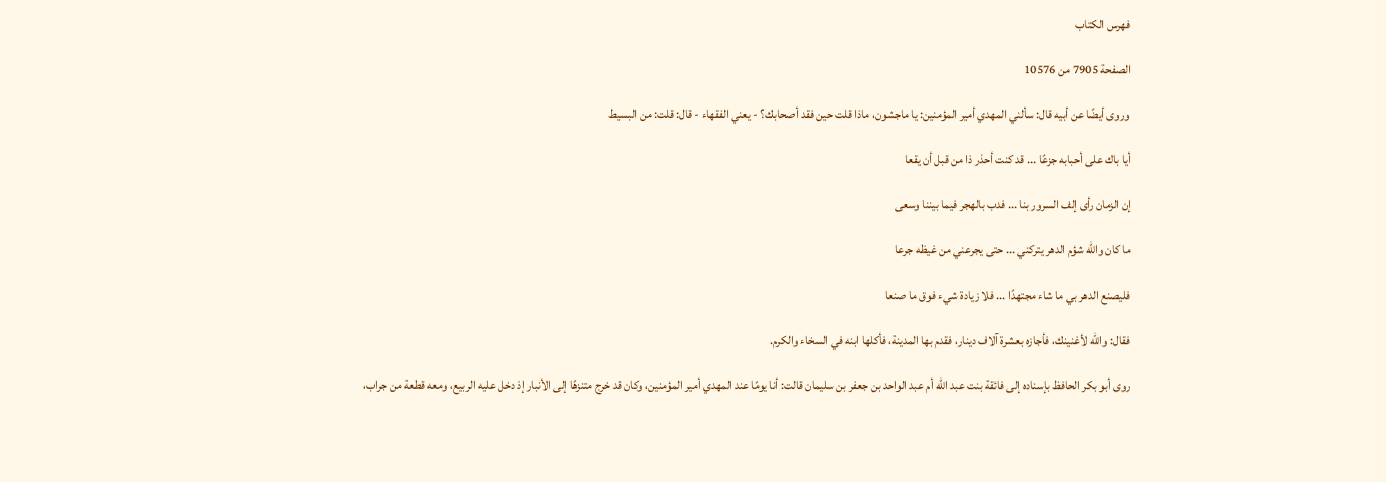فهرس الكتاب

الصفحة 7905 من 10576

وروى أيضًا عن أبيه قال: سألني المهدي أمير المؤمنين: يا ماجشون، ماذا قلت حين فقد أصحابك؟ - يعني الفقهاء - قال: قلت: من البسيط

أيا باك على أحبابه جزعًا ... قد كنت أحذر ذا من قبل أن يقعا

إن الزمان رأى إلف السرور بنا ... فدب بالهجر فيما بيننا وسعى

ما كان والله شؤم الدهر يتركني ... حتى يجرعني من غيظه جرعا

فليصنع الدهر بي ما شاء مجتهدًا ... فلا زيادة شيء فوق ما صنعا

فقال: والله لأغنينك، فأجازه بعشرة آلاف دينار، فقدم بها المدينة، فأكلها ابنه في السخاء والكرم.

روى أبو بكر الحافظ بإسناده إلى فائقة بنت عبد الله أم عبد الواحد بن جعفر بن سليمان قالت: أنا يومًا عند المهدي أمير المؤمنين، وكان قد خرج متنزهًا إلى الأنبار إذ دخل عليه الربيع، ومعه قطعة من جراب،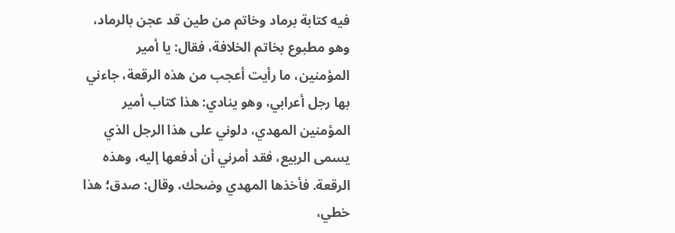فيه كتابة برماد وخاتم من طين قد عجن بالرماد، وهو مطبوع بخاتم الخلافة، فقال: يا أمير المؤمنين، ما رأيت أعجب من هذه الرقعة، جاءني بها رجل أعرابي، وهو ينادي: هذا كتاب أمير المؤمنين المهدي، دلوني على هذا الرجل الذي يسمى الربيع، فقد أمرني أن أدفعها إليه، وهذه الرقعة. فأخذها المهدي وضحك، وقال: صدق؛ هذا خطي،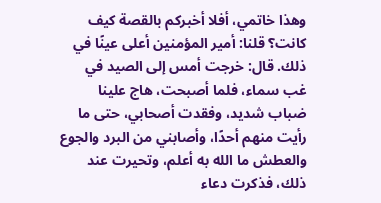وهذا خاتمي، أفلا أخبركم بالقصة كيف كانت؟ قلنا: أمير المؤمنين أعلى عينًا في ذلك. قال: خرجت أمس إلى الصيد في غب سماء، فلما أصبحت، هاج علينا ضباب شديد، وفقدت أصحابي، حتى ما رأيت منهم أحدًا، وأصابني من البرد والجوع والعطش ما الله به أعلم، وتحيرت عند ذلك، فذكرت دعاء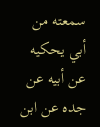سمعته من أبي يحكيه عن أبيه عن جده عن ابن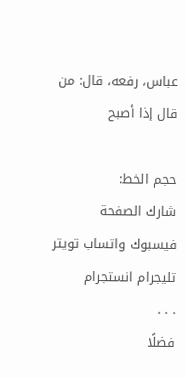عباس، رفعه، قال: من قال إذا أصبح

حجم الخط:
شارك الصفحة
فيسبوك واتساب تويتر تليجرام انستجرام
. . .
فضلًا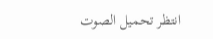انتظر تحميل الصوت